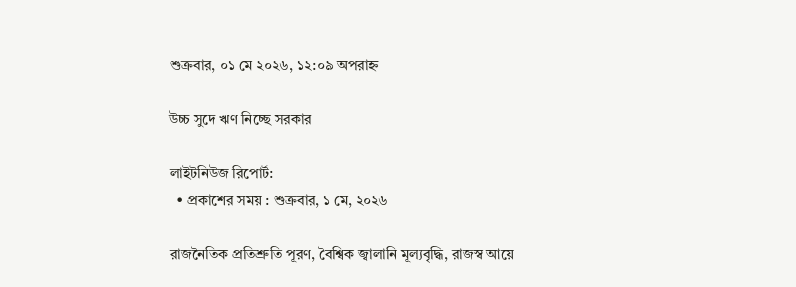শুক্রবার, ০১ মে ২০২৬, ১২:০৯ অপরাহ্ন

উচ্চ সুদে ঋণ নিচ্ছে সরকার

লাইটনিউজ রিপোর্ট:
  • প্রকাশের সময় : শুক্রবার, ১ মে, ২০২৬

রাজনৈতিক প্রতিশ্রুতি পূরণ, বৈশ্বিক জ্বালানি মূল্যবৃদ্ধি, রাজস্ব আয়ে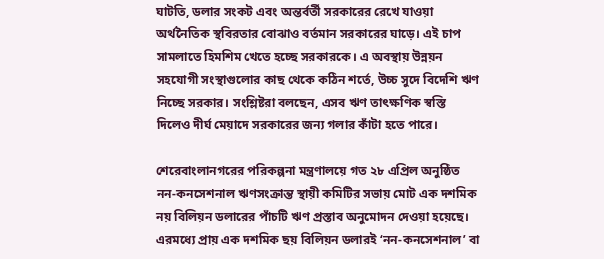ঘাটতি, ডলার সংকট এবং অন্তর্বর্তী সরকারের রেখে যাওয়া অর্থনৈতিক স্থবিরতার বোঝাও বর্তমান সরকারের ঘাড়ে। এই চাপ সামলাতে হিমশিম খেতে হচ্ছে সরকারকে। এ অবস্থায় উন্নয়ন সহযোগী সংস্থাগুলোর কাছ থেকে কঠিন শর্তে, উচ্চ সুদে বিদেশি ঋণ নিচ্ছে সরকার। সংশ্লিষ্টরা বলছেন, এসব ঋণ তাৎক্ষণিক স্বস্তি দিলেও দীর্ঘ মেয়াদে সরকারের জন্য গলার কাঁটা হতে পারে।

শেরেবাংলানগরের পরিকল্পনা মন্ত্রণালয়ে গত ২৮ এপ্রিল অনুষ্ঠিত নন-কনসেশনাল ঋণসংক্রান্ত স্থায়ী কমিটির সভায় মোট এক দশমিক নয় বিলিয়ন ডলারের পাঁচটি ঋণ প্রস্তাব অনুমোদন দেওয়া হয়েছে। এরমধ্যে প্রায় এক দশমিক ছয় বিলিয়ন ডলারই ‘নন-কনসেশনাল’ বা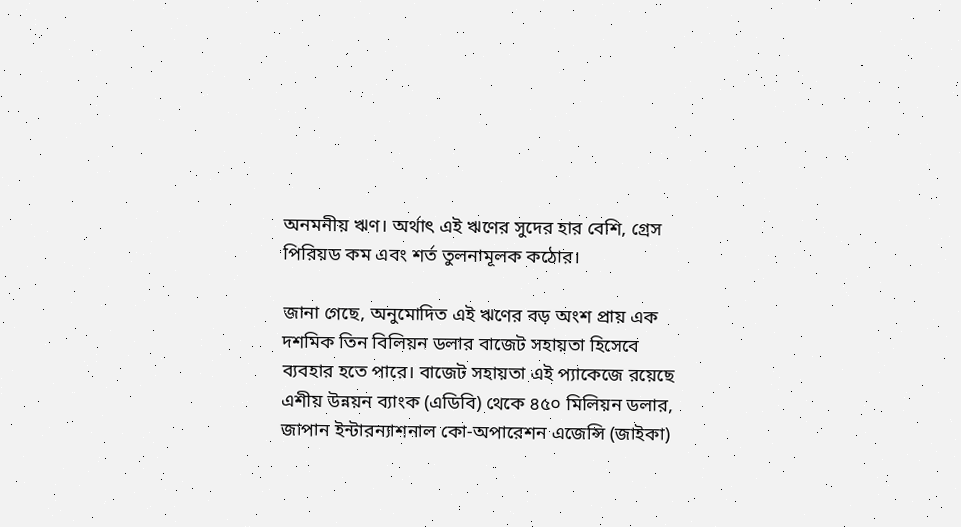অনমনীয় ঋণ। অর্থাৎ এই ঋণের সুদের হার বেশি, গ্রেস পিরিয়ড কম এবং শর্ত তুলনামূলক কঠোর।

জানা গেছে, অনুমোদিত এই ঋণের বড় অংশ প্রায় এক দশমিক তিন বিলিয়ন ডলার বাজেট সহায়তা হিসেবে ব্যবহার হতে পারে। বাজেট সহায়তা এই প্যাকেজে রয়েছে এশীয় উন্নয়ন ব্যাংক (এডিবি) থেকে ৪৫০ মিলিয়ন ডলার, জাপান ইন্টারন্যাশনাল কো-অপারেশন এজেন্সি (জাইকা)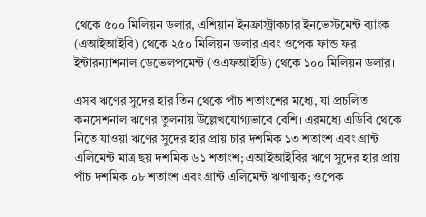থেকে ৫০০ মিলিয়ন ডলার, এশিয়ান ইনফ্রাস্ট্রাকচার ইনভেস্টমেন্ট ব্যাংক (এআইআইবি) থেকে ২৫০ মিলিয়ন ডলার এবং ওপেক ফান্ড ফর ইন্টারন্যাশনাল ডেভেলপমেন্ট (ওএফআইডি) থেকে ১০০ মিলিয়ন ডলার।

এসব ঋণের সুদের হার তিন থেকে পাঁচ শতাংশের মধ্যে, যা প্রচলিত কনসেশনাল ঋণের তুলনায় উল্লেখযোগ্যভাবে বেশি। এরমধ্যে এডিবি থেকে নিতে যাওয়া ঋণের সুদের হার প্রায় চার দশমিক ১৩ শতাংশ এবং গ্রান্ট এলিমেন্ট মাত্র ছয় দশমিক ৬১ শতাংশ; এআইআইবির ঋণে সুদের হার প্রায় পাঁচ দশমিক ০৮ শতাংশ এবং গ্রান্ট এলিমেন্ট ঋণাত্মক; ওপেক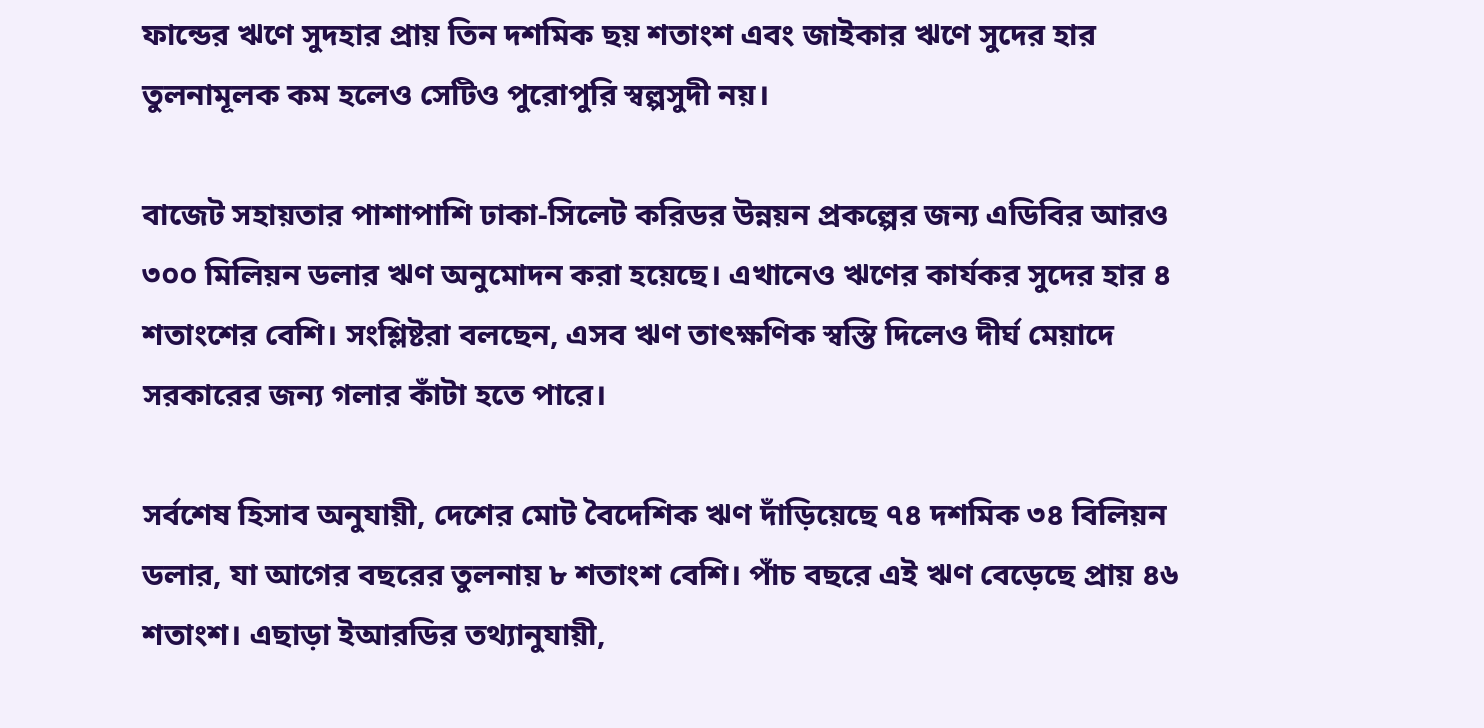ফান্ডের ঋণে সুদহার প্রায় তিন দশমিক ছয় শতাংশ এবং জাইকার ঋণে সুদের হার তুলনামূলক কম হলেও সেটিও পুরোপুরি স্বল্পসুদী নয়।

বাজেট সহায়তার পাশাপাশি ঢাকা-সিলেট করিডর উন্নয়ন প্রকল্পের জন্য এডিবির আরও ৩০০ মিলিয়ন ডলার ঋণ অনুমোদন করা হয়েছে। এখানেও ঋণের কার্যকর সুদের হার ৪ শতাংশের বেশি। সংশ্লিষ্টরা বলছেন, এসব ঋণ তাৎক্ষণিক স্বস্তি দিলেও দীর্ঘ মেয়াদে সরকারের জন্য গলার কাঁটা হতে পারে।

সর্বশেষ হিসাব অনুযায়ী, দেশের মোট বৈদেশিক ঋণ দাঁড়িয়েছে ৭৪ দশমিক ৩৪ বিলিয়ন ডলার, যা আগের বছরের তুলনায় ৮ শতাংশ বেশি। পাঁচ বছরে এই ঋণ বেড়েছে প্রায় ৪৬ শতাংশ। এছাড়া ইআরডির তথ্যানুযায়ী,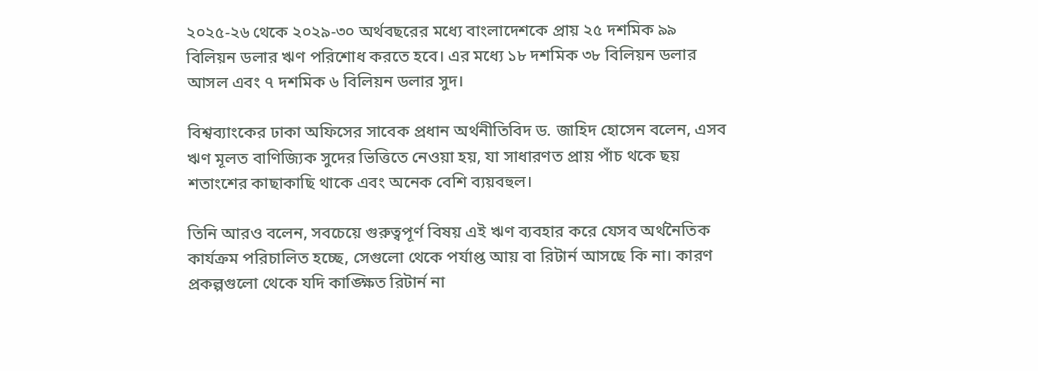২০২৫-২৬ থেকে ২০২৯-৩০ অর্থবছরের মধ্যে বাংলাদেশকে প্রায় ২৫ দশমিক ৯৯ বিলিয়ন ডলার ঋণ পরিশোধ করতে হবে। এর মধ্যে ১৮ দশমিক ৩৮ বিলিয়ন ডলার আসল এবং ৭ দশমিক ৬ বিলিয়ন ডলার সুদ।

বিশ্বব্যাংকের ঢাকা অফিসের সাবেক প্রধান অর্থনীতিবিদ ড. জাহিদ হোসেন বলেন, এসব ঋণ মূলত বাণিজ্যিক সুদের ভিত্তিতে নেওয়া হয়, যা সাধারণত প্রায় পাঁচ থকে ছয় শতাংশের কাছাকাছি থাকে এবং অনেক বেশি ব্যয়বহুল।

তিনি আরও বলেন, সবচেয়ে গুরুত্বপূর্ণ বিষয় এই ঋণ ব্যবহার করে যেসব অর্থনৈতিক কার্যক্রম পরিচালিত হচ্ছে, সেগুলো থেকে পর্যাপ্ত আয় বা রিটার্ন আসছে কি না। কারণ প্রকল্পগুলো থেকে যদি কাঙ্ক্ষিত রিটার্ন না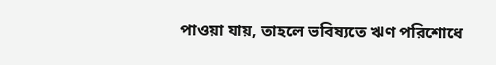পাওয়া যায়, তাহলে ভবিষ্যতে ঋণ পরিশোধে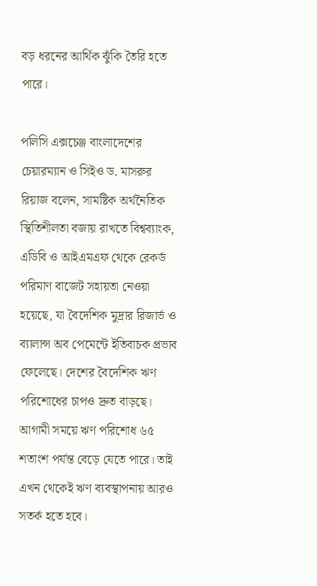বড় ধরনের আর্থিক ঝুঁকি তৈরি হতে পারে।

পলিসি এক্সচেঞ্জ বাংলাদেশের চেয়ারম্যান ও সিইও ড. মাসরুর রিয়াজ বলেন, সামষ্টিক অর্থনৈতিক স্থিতিশীলতা বজায় রাখতে বিশ্বব্যাংক, এডিবি ও আইএমএফ থেকে রেকর্ড পরিমাণ বাজেট সহায়তা নেওয়া হয়েছে, যা বৈদেশিক মুদ্রার রিজার্ভ ও ব্যালান্স অব পেমেন্টে ইতিবাচক প্রভাব ফেলেছে। দেশের বৈদেশিক ঋণ পরিশোধের চাপও দ্রুত বাড়ছে। আগামী সময়ে ঋণ পরিশোধ ৬৫ শতাংশ পর্যন্ত বেড়ে যেতে পারে। তাই এখন থেকেই ঋণ ব্যবস্থাপনায় আরও সতর্ক হতে হবে।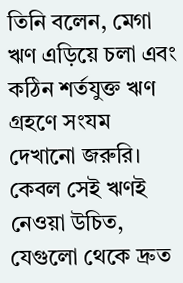তিনি বলেন, মেগা ঋণ এড়িয়ে চলা এবং কঠিন শর্তযুক্ত ঋণ গ্রহণে সংযম দেখানো জরুরি। কেবল সেই ঋণই নেওয়া উচিত, যেগুলো থেকে দ্রুত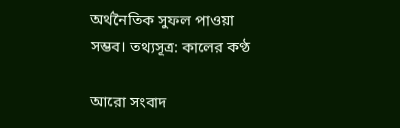অর্থনৈতিক সুফল পাওয়া সম্ভব। তথ্যসূত্র: কালের কণ্ঠ

আরো সংবাদ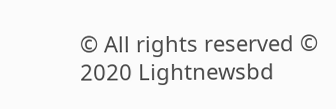© All rights reserved © 2020 Lightnewsbd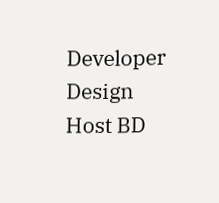Developer Design Host BD